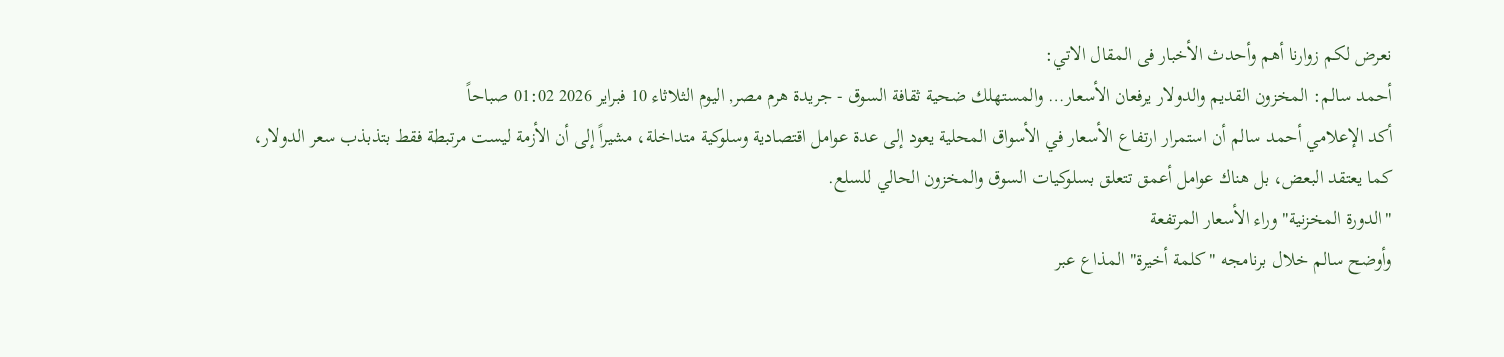نعرض لكم زوارنا أهم وأحدث الأخبار فى المقال الاتي:
أحمد سالم: المخزون القديم والدولار يرفعان الأسعار… والمستهلك ضحية ثقافة السوق - جريدة هرم مصر, اليوم الثلاثاء 10 فبراير 2026 01:02 صباحاً
أكد الإعلامي أحمد سالم أن استمرار ارتفاع الأسعار في الأسواق المحلية يعود إلى عدة عوامل اقتصادية وسلوكية متداخلة، مشيراً إلى أن الأزمة ليست مرتبطة فقط بتذبذب سعر الدولار، كما يعتقد البعض، بل هناك عوامل أعمق تتعلق بسلوكيات السوق والمخزون الحالي للسلع.
"الدورة المخزنية" وراء الأسعار المرتفعة
وأوضح سالم خلال برنامجه "كلمة أخيرة" المذاع عبر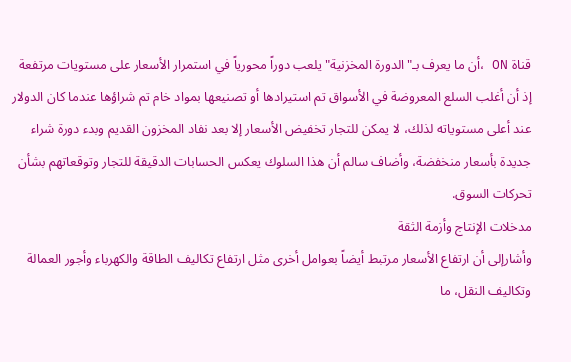قناة ON ،أن ما يعرف بـ"الدورة المخزنية" يلعب دوراً محورياً في استمرار الأسعار على مستويات مرتفعة إذ أن أغلب السلع المعروضة في الأسواق تم استيرادها أو تصنيعها بمواد خام تم شراؤها عندما كان الدولار عند أعلى مستوياته لذلك، لا يمكن للتجار تخفيض الأسعار إلا بعد نفاد المخزون القديم وبدء دورة شراء جديدة بأسعار منخفضة، وأضاف سالم أن هذا السلوك يعكس الحسابات الدقيقة للتجار وتوقعاتهم بشأن تحركات السوق.
مدخلات الإنتاج وأزمة الثقة
وأشارإلى أن ارتفاع الأسعار مرتبط أيضاً بعوامل أخرى مثل ارتفاع تكاليف الطاقة والكهرباء وأجور العمالة وتكاليف النقل، ما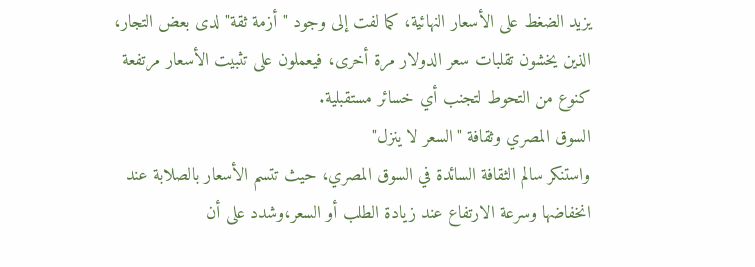يزيد الضغط على الأسعار النهائية، كما لفت إلى وجود "أزمة ثقة" لدى بعض التجار، الذين يخشون تقلبات سعر الدولار مرة أخرى، فيعملون على تثبيت الأسعار مرتفعة كنوع من التحوط لتجنب أي خسائر مستقبلية.
السوق المصري وثقافة "السعر لا ينزل"
واستنكر سالم الثقافة السائدة في السوق المصري، حيث تتسم الأسعار بالصلابة عند انخفاضها وسرعة الارتفاع عند زيادة الطلب أو السعر،وشدد على أن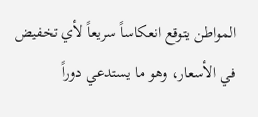المواطن يتوقع انعكاساً سريعاً لأي تخفيض في الأسعار، وهو ما يستدعي دوراً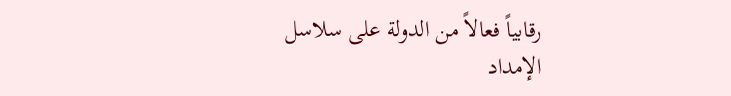رقابياً فعالاً من الدولة على سلاسل الإمداد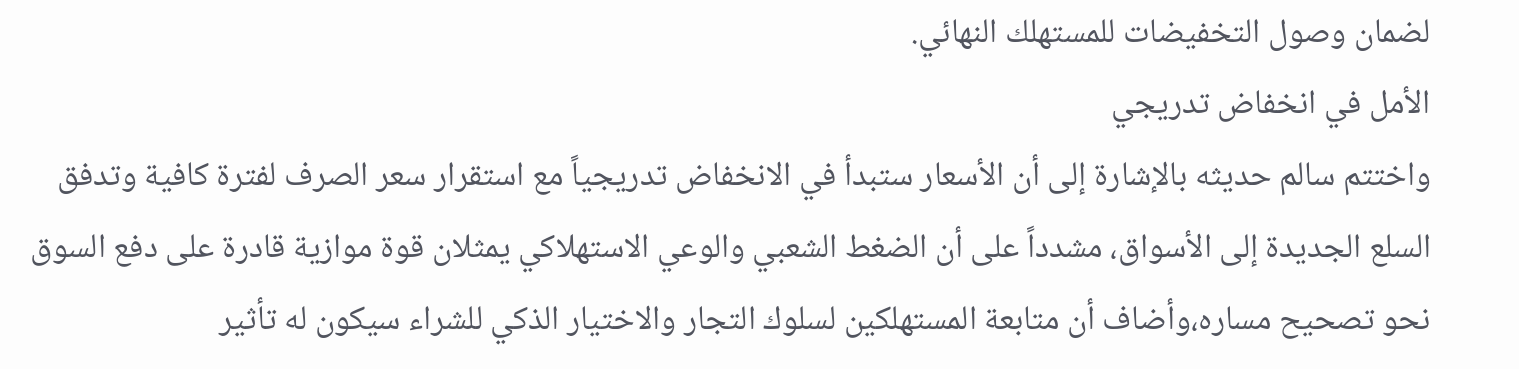لضمان وصول التخفيضات للمستهلك النهائي.
الأمل في انخفاض تدريجي
واختتم سالم حديثه بالإشارة إلى أن الأسعار ستبدأ في الانخفاض تدريجياً مع استقرار سعر الصرف لفترة كافية وتدفق السلع الجديدة إلى الأسواق، مشدداً على أن الضغط الشعبي والوعي الاستهلاكي يمثلان قوة موازية قادرة على دفع السوق نحو تصحيح مساره،وأضاف أن متابعة المستهلكين لسلوك التجار والاختيار الذكي للشراء سيكون له تأثير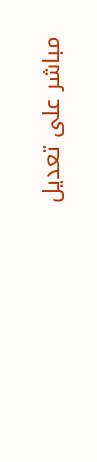مباشر على تعديل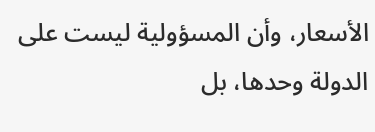الأسعار، وأن المسؤولية ليست على الدولة وحدها، بل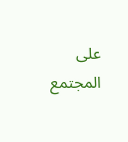على المجتمع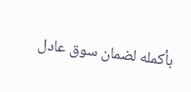بأكمله لضمان سوق عادل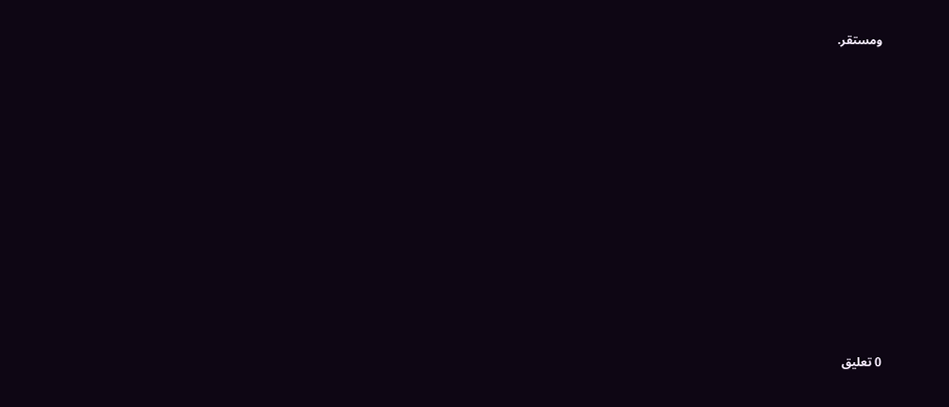ومستقر.












0 تعليق